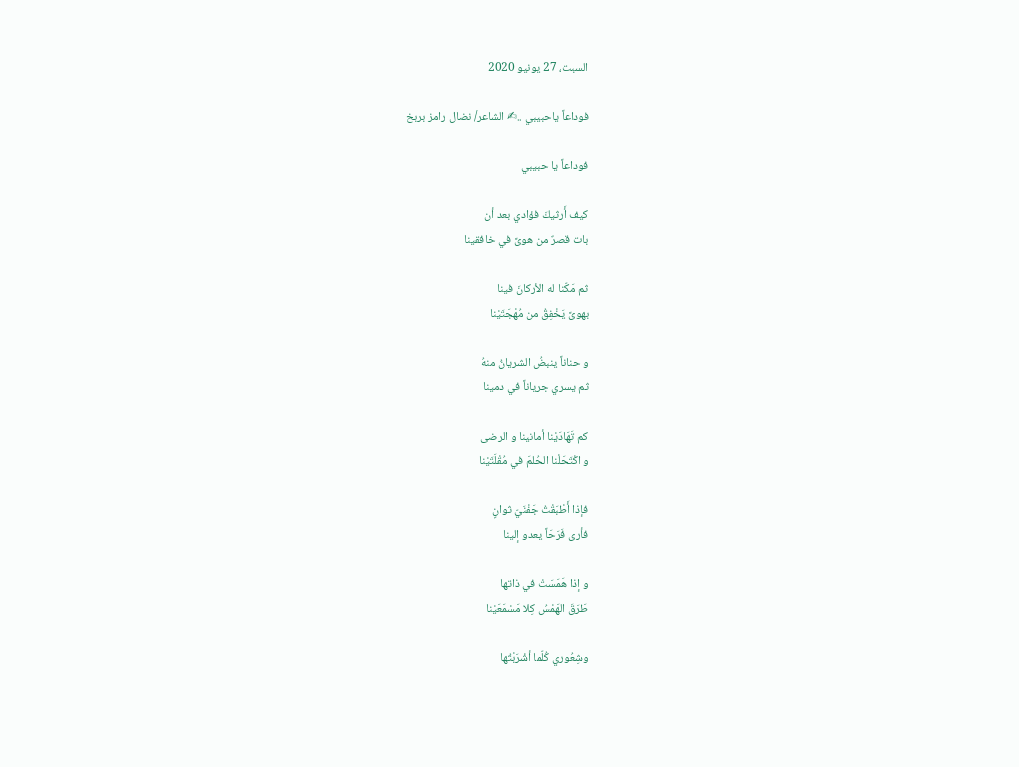السبت، 27 يونيو 2020

فوداعاً ياحبيبي ..✍ الشاعر/ نضال رامز بربخ

فوداعاً يا حبيبي

كيف أَرثيكَ فؤادي بعد أن
بات قصرٌ من هوىً في خافقينا

ثم مَكّنا له الأركانَ فينا
بهوىً يَخْفِقُ من مُهْجَتَيْنا

و حناناً ينبضُ الشريانُ منهُ
ثم يسري جرياناً في دمينا

كم تَهَادَيْنا أمانينا و الرضى
و اكْتَحَلْنا الحُلمَ في مُقْلَتَيْنا

فإذا أَطْبَقْتُ جَفْنَيّ ثوانٍ
فأرى فَرَحَاً يعدو إلينا

و إذا هَمَسَتْ في ذاتها
طَرَقَ الهَمْسُ كِلا مَسْمَعَيْنا

وشِعُوري كُلّما أشْرَبْتُها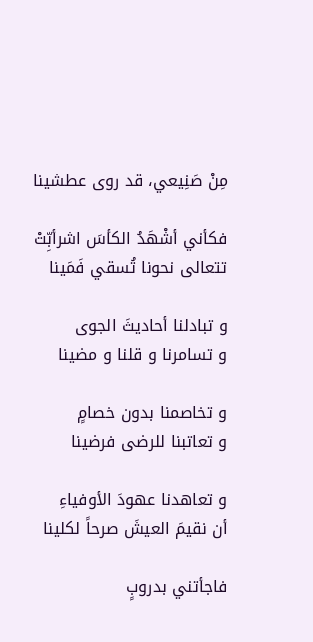مِنْ صَنِيعي، قد روى عطشينا

فكأني أشْهَدُ الكأسَ اشرأبِّتْ
تتعالى نحونا تُسقي فَمَينا

و تبادلنا أحاديثَ الجوى
و تسامرنا و قلنا و مضينا

و تخاصمنا بدون خصامٍ
و تعاتبنا للرضى فرضينا

و تعاهدنا عهودَ الأوفياءِ
أن نقيمَ العيشَ صرحاً لكلينا

فاجأتني بدروبٍ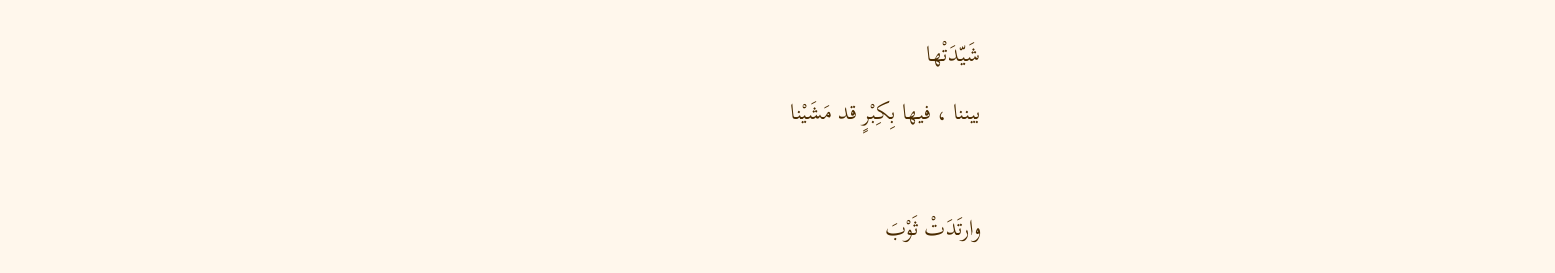شَيّدَتْها
بيننا ، فيها بِكِبْرٍ قد مَشَيْنا

وارتَدَتْ ثَوْبَ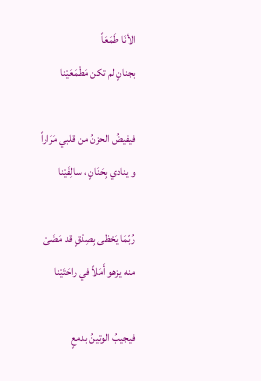الأنَا طَمَعَاً
بجنانٍ لم تكن مَطْمَعَيْنا

فيفيضُ الحزنُ من قلبي مَرَاراً
و ينادي بِحَنَانٍ ، سالِفَيْنا

رُبّمَا يَحْظى بِصِدْقٍ قد مَضَىْ
منه يزهو أَمَلاً في راحَتَيْنا

فيجيبُ الوتينُ بدمعٍ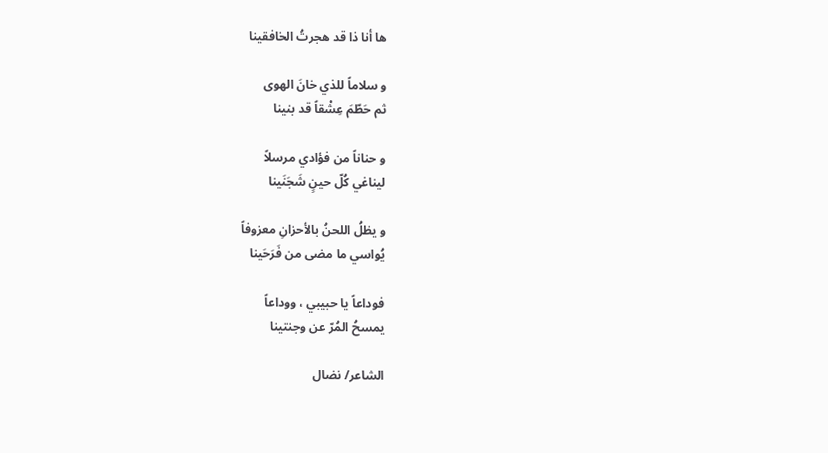ها أنا ذا قد هجرتُ الخافقينا

و سلاماً للذي خانَ الهوى
ثم حَطّمَ عِشْقاً قد بنينا

و حناناً من فؤادي مرسلاً
ليناغي كُلّ حينٍ شَجَنَينا

و يظلُ اللحنُ بالأحزانِ معزوفاً
يُواسي ما مضى من فَرَحَينا

فوداعاً يا حبيبي ، ووداعاً
يمسحُ المُرّ عن وجنتينا

الشاعر/ نضال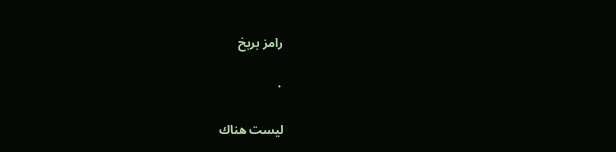رامز بربخ

٠

ليست هناك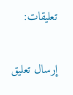تعليقات:

إرسال تعليق